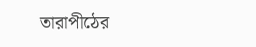তারাপীঠের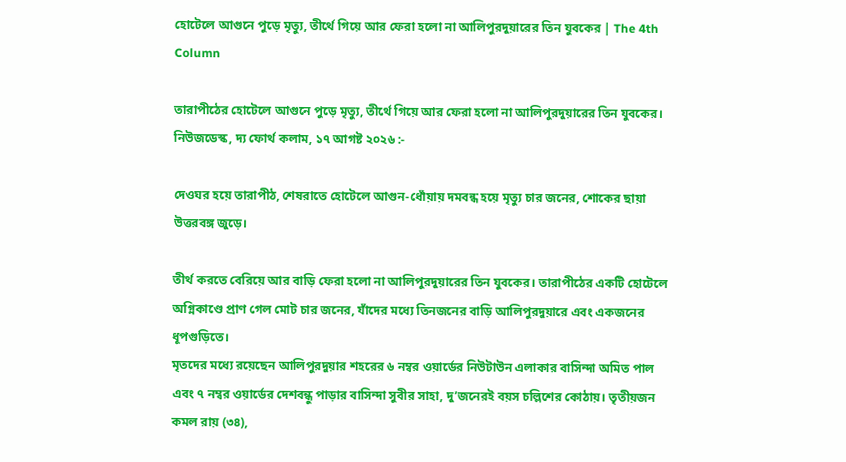হোটেলে আগুনে পুড়ে মৃত্যু, তীর্থে গিয়ে আর ফেরা হলো না আলিপুরদুয়ারের তিন যুবকের | The 4th Column

তারাপীঠের হোটেলে আগুনে পুড়ে মৃত্যু, তীর্থে গিয়ে আর ফেরা হলো না আলিপুরদুয়ারের তিন যুবকের।
নিউজডেস্ক, দ্য ফোর্থ কলাম, ১৭ আগষ্ট ২০২৬ :-

দেওঘর হয়ে তারাপীঠ, শেষরাতে হোটেলে আগুন-ধোঁয়ায় দমবন্ধ হয়ে মৃত্যু চার জনের, শোকের ছায়া উত্তরবঙ্গ জুড়ে।

তীর্থ করতে বেরিয়ে আর বাড়ি ফেরা হলো না আলিপুরদুয়ারের তিন যুবকের। তারাপীঠের একটি হোটেলে অগ্নিকাণ্ডে প্রাণ গেল মোট চার জনের, যাঁদের মধ্যে তিনজনের বাড়ি আলিপুরদুয়ারে এবং একজনের ধূপগুড়িতে।
মৃতদের মধ্যে রয়েছেন আলিপুরদুয়ার শহরের ৬ নম্বর ওয়ার্ডের নিউটাউন এলাকার বাসিন্দা অমিত পাল এবং ৭ নম্বর ওয়ার্ডের দেশবন্ধু পাড়ার বাসিন্দা সুবীর সাহা, দু’জনেরই বয়স চল্লিশের কোঠায়। তৃতীয়জন কমল রায় (৩৪),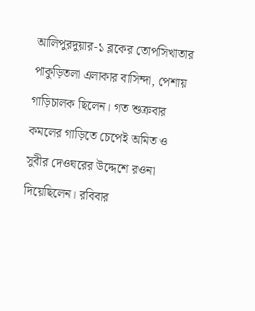আলিপুরদুয়ার-১ ব্লকের তোপসিখাতার পাকুড়িতলা এলাকার বাসিন্দা, পেশায় গাড়িচালক ছিলেন। গত শুক্রবার কমলের গাড়িতে চেপেই অমিত ও সুবীর দেওঘরের উদ্দেশে রওনা দিয়েছিলেন। রবিবার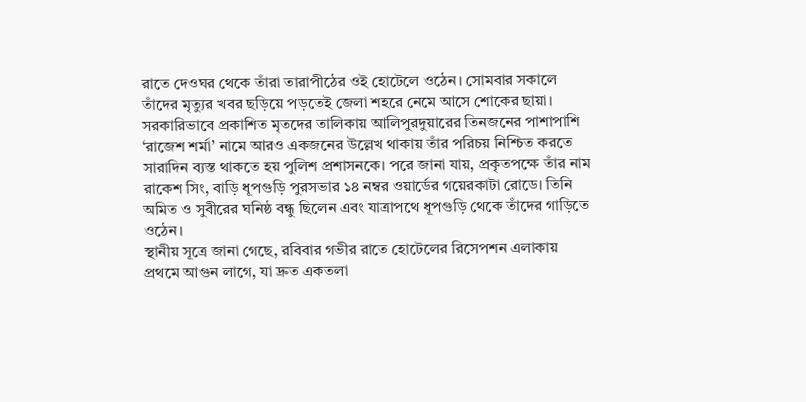রাতে দেওঘর থেকে তাঁরা তারাপীঠের ওই হোটেলে ওঠেন। সোমবার সকালে তাঁদের মৃত্যুর খবর ছড়িয়ে পড়তেই জেলা শহরে নেমে আসে শোকের ছায়া।
সরকারিভাবে প্রকাশিত মৃতদের তালিকায় আলিপুরদুয়ারের তিনজনের পাশাপাশি ‘রাজেশ শর্মা’ নামে আরও একজনের উল্লেখ থাকায় তাঁর পরিচয় নিশ্চিত করতে সারাদিন ব্যস্ত থাকতে হয় পুলিশ প্রশাসনকে। পরে জানা যায়, প্রকৃতপক্ষে তাঁর নাম রাকেশ সিং, বাড়ি ধূপগুড়ি পুরসভার ১৪ নম্বর ওয়ার্ডের গয়েরকাটা রোডে। তিনি অমিত ও সুবীরের ঘনিষ্ঠ বন্ধু ছিলেন এবং যাত্রাপথে ধূপগুড়ি থেকে তাঁদের গাড়িতে ওঠেন।
স্থানীয় সূত্রে জানা গেছে, রবিবার গভীর রাতে হোটেলের রিসেপশন এলাকায় প্রথমে আগুন লাগে, যা দ্রুত একতলা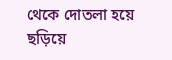থেকে দোতলা হয়ে ছড়িয়ে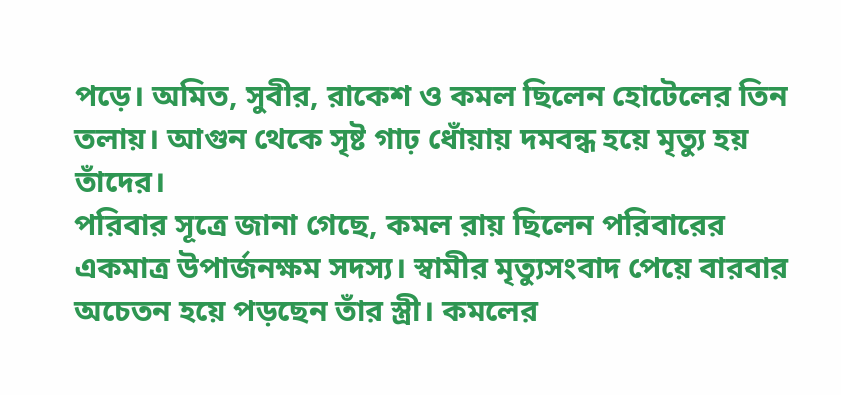পড়ে। অমিত, সুবীর, রাকেশ ও কমল ছিলেন হোটেলের তিন তলায়। আগুন থেকে সৃষ্ট গাঢ় ধোঁয়ায় দমবন্ধ হয়ে মৃত্যু হয় তাঁদের।
পরিবার সূত্রে জানা গেছে, কমল রায় ছিলেন পরিবারের একমাত্র উপার্জনক্ষম সদস্য। স্বামীর মৃত্যুসংবাদ পেয়ে বারবার অচেতন হয়ে পড়ছেন তাঁর স্ত্রী। কমলের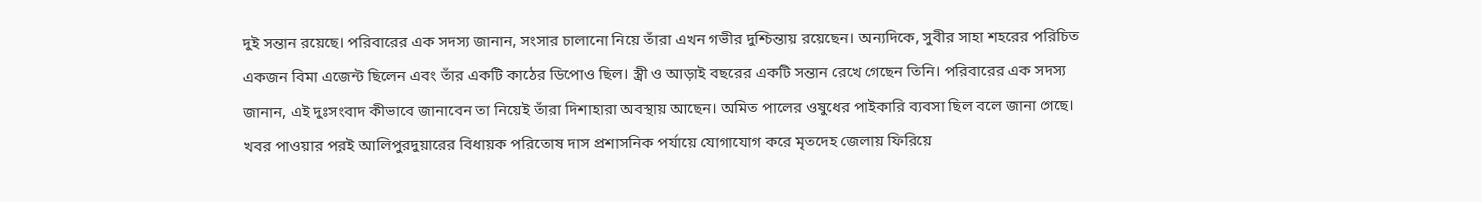দুই সন্তান রয়েছে। পরিবারের এক সদস্য জানান, সংসার চালানো নিয়ে তাঁরা এখন গভীর দুশ্চিন্তায় রয়েছেন। অন্যদিকে, সুবীর সাহা শহরের পরিচিত একজন বিমা এজেন্ট ছিলেন এবং তাঁর একটি কাঠের ডিপোও ছিল। স্ত্রী ও আড়াই বছরের একটি সন্তান রেখে গেছেন তিনি। পরিবারের এক সদস্য জানান, এই দুঃসংবাদ কীভাবে জানাবেন তা নিয়েই তাঁরা দিশাহারা অবস্থায় আছেন। অমিত পালের ওষুধের পাইকারি ব্যবসা ছিল বলে জানা গেছে।
খবর পাওয়ার পরই আলিপুরদুয়ারের বিধায়ক পরিতোষ দাস প্রশাসনিক পর্যায়ে যোগাযোগ করে মৃতদেহ জেলায় ফিরিয়ে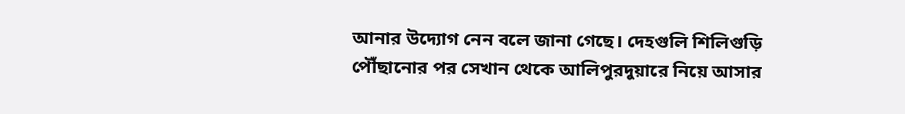আনার উদ্যোগ নেন বলে জানা গেছে। দেহগুলি শিলিগুড়ি পৌঁছানোর পর সেখান থেকে আলিপুরদুয়ারে নিয়ে আসার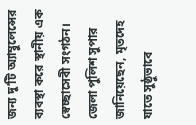জন্য দু’টি অ্যাম্বুলেন্সের ব্যবস্থা করে স্থানীয় এক স্বেচ্ছাসেবী সংগঠন। জেলা পুলিশ সুপার জানিয়েছেন, মৃতদেহ যাতে সুষ্ঠুভাবে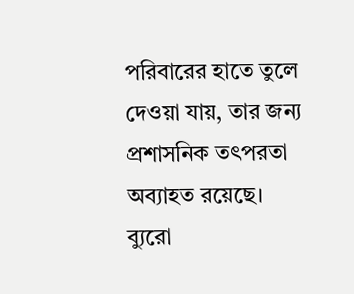পরিবারের হাতে তুলে দেওয়া যায়, তার জন্য প্রশাসনিক তৎপরতা অব্যাহত রয়েছে।
ব্যুরো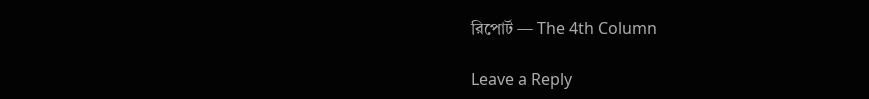রিপোর্ট — The 4th Column

Leave a Reply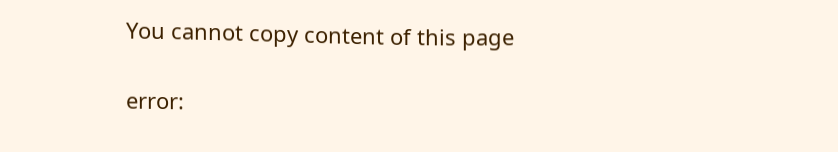You cannot copy content of this page

error: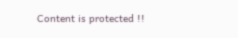Content is protected !!